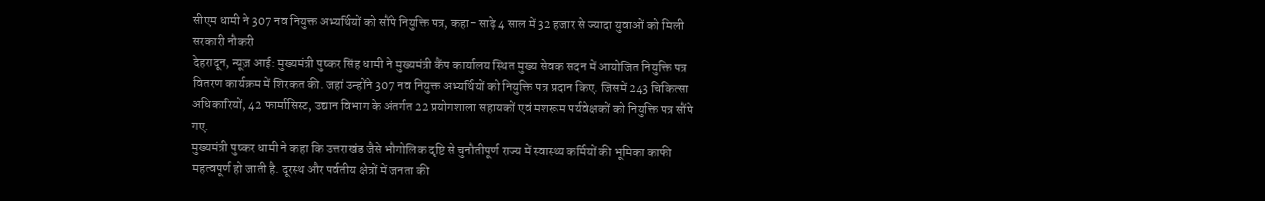सीएम धामी ने 307 नव नियुक्त अभ्यर्थियों को सौंपे नियुक्ति पत्र, कहा- साढ़े 4 साल में 32 हजार से ज्यादा युवाओं को मिली सरकारी नौकरी
देहरादून, न्यूज़ आई: मुख्यमंत्री पुष्कर सिंह धामी ने मुख्यमंत्री कैंप कार्यालय स्थित मुख्य सेवक सदन में आयोजित नियुक्ति पत्र वितरण कार्यक्रम में शिरकत की. जहां उन्होंने 307 नव नियुक्त अभ्यर्थियों को नियुक्ति पत्र प्रदान किए. जिसमें 243 चिकित्सा अधिकारियों, 42 फार्मासिस्ट, उद्यान विभाग के अंतर्गत 22 प्रयोगशाला सहायकों एवं मशरूम पर्यवेक्षकों को नियुक्ति पत्र सौंपे गए.
मुख्यमंत्री पुष्कर धामी ने कहा कि उत्तराखंड जैसे भौगोलिक दृष्टि से चुनौतीपूर्ण राज्य में स्वास्थ्य कर्मियों की भूमिका काफी महत्वपूर्ण हो जाती है. दूरस्थ और पर्वतीय क्षेत्रों में जनता की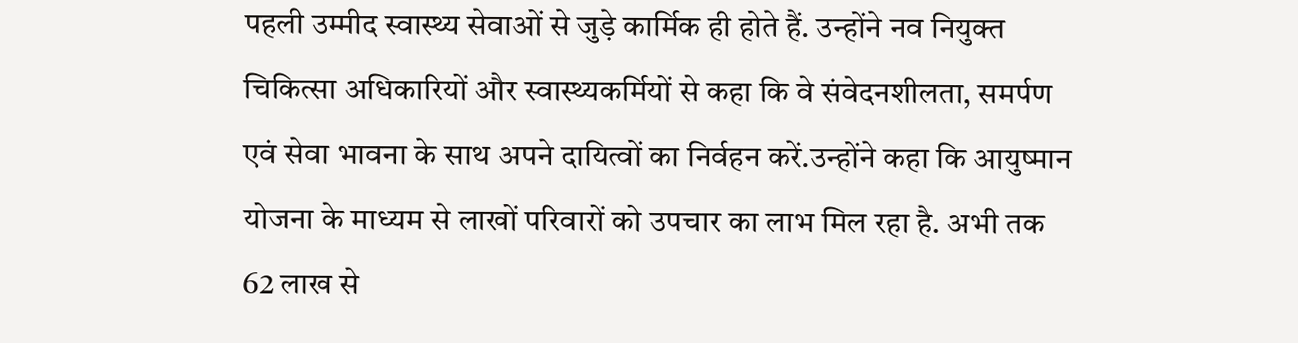पहली उम्मीद स्वास्थ्य सेवाओं से जुड़े कार्मिक ही होते हैं. उन्होंने नव नियुक्त चिकित्सा अधिकारियों और स्वास्थ्यकर्मियों से कहा कि वे संवेदनशीलता, समर्पण एवं सेवा भावना के साथ अपने दायित्वों का निर्वहन करें.उन्होंने कहा कि आयुष्मान योजना के माध्यम से लाखों परिवारों को उपचार का लाभ मिल रहा है. अभी तक 62 लाख से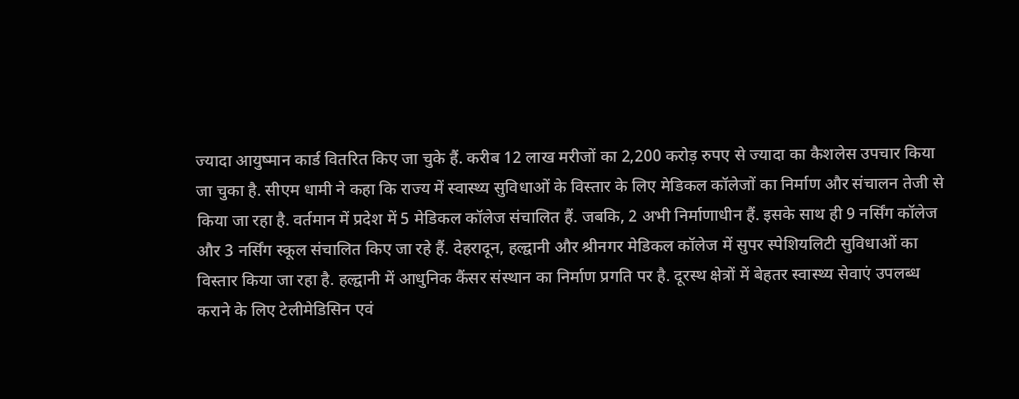ज्यादा आयुष्मान कार्ड वितरित किए जा चुके हैं. करीब 12 लाख मरीजों का 2,200 करोड़ रुपए से ज्यादा का कैशलेस उपचार किया जा चुका है. सीएम धामी ने कहा कि राज्य में स्वास्थ्य सुविधाओं के विस्तार के लिए मेडिकल कॉलेजों का निर्माण और संचालन तेजी से किया जा रहा है. वर्तमान में प्रदेश में 5 मेडिकल कॉलेज संचालित हैं. जबकि, 2 अभी निर्माणाधीन हैं. इसके साथ ही 9 नर्सिंग कॉलेज और 3 नर्सिंग स्कूल संचालित किए जा रहे हैं. देहरादून, हल्द्वानी और श्रीनगर मेडिकल कॉलेज में सुपर स्पेशियलिटी सुविधाओं का विस्तार किया जा रहा है. हल्द्वानी में आधुनिक कैंसर संस्थान का निर्माण प्रगति पर है. दूरस्थ क्षेत्रों में बेहतर स्वास्थ्य सेवाएं उपलब्ध कराने के लिए टेलीमेडिसिन एवं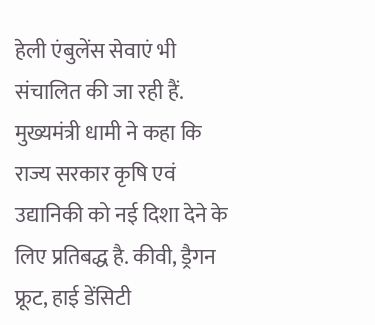हेली एंबुलेंस सेवाएं भी संचालित की जा रही हैं.
मुख्यमंत्री धामी ने कहा कि राज्य सरकार कृषि एवं उद्यानिकी को नई दिशा देने के लिए प्रतिबद्ध है. कीवी, ड्रैगन फ्रूट, हाई डेंसिटी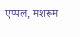एप्पल, मशरूम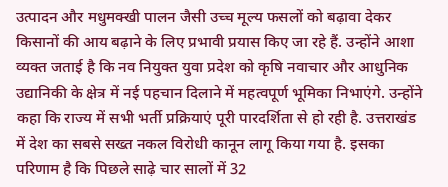उत्पादन और मधुमक्खी पालन जैसी उच्च मूल्य फसलों को बढ़ावा देकर किसानों की आय बढ़ाने के लिए प्रभावी प्रयास किए जा रहे हैं. उन्होंने आशा व्यक्त जताई है कि नव नियुक्त युवा प्रदेश को कृषि नवाचार और आधुनिक उद्यानिकी के क्षेत्र में नई पहचान दिलाने में महत्वपूर्ण भूमिका निभाएंगे. उन्होंने कहा कि राज्य में सभी भर्ती प्रक्रियाएं पूरी पारदर्शिता से हो रही है. उत्तराखंड में देश का सबसे सख्त नकल विरोधी कानून लागू किया गया है. इसका परिणाम है कि पिछले साढ़े चार सालों में 32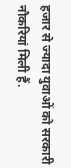हजार से ज्यादा युवाओं को सरकारी नौकरियां मिली हैं.